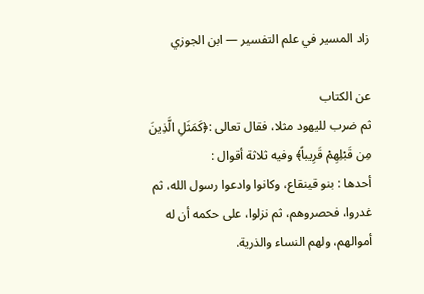زاد المسير في علم التفسير — ابن الجوزي

عن الكتاب
ثم ضرب لليهود مثلا، فقال تعالى :﴿كَمَثَلِ الَّذِينَ مِن قَبْلِهِمْ قَرِيباً﴾ وفيه ثلاثة أقوال :
أحدها : بنو قينقاع، وكانوا وادعوا رسول الله، ثم غدروا، فحصروهم، ثم نزلوا، على حكمه أن له أموالهم، ولهم النساء والذرية.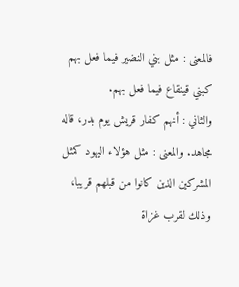فالمعنى : مثل بني النضير فيما فعل بهم كبني قينقاع فيما فعل بهم.
والثاني : أنهم كفار قريش يوم بدر، قاله مجاهد. والمعنى : مثل هؤلاء اليهود كمثل المشركين الذين كانوا من قبلهم قريبا، وذلك لقرب غزاة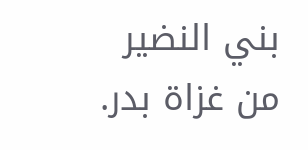بني النضير من غزاة بدر.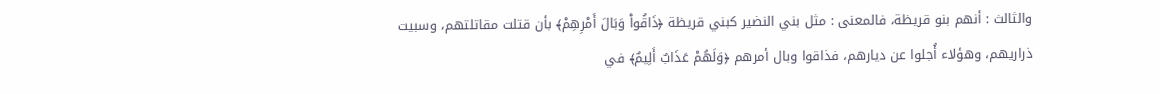والثالث : أنهم بنو قريظة، فالمعنى : مثل بني النضير كبني قريظة ﴿ذَاقُواْ وَبَالَ أَمْرِهِمْ﴾ بأن قتلت مقاتلتهم، وسبيت ذراريهم، وهؤلاء أُجلوا عن ديارهم، فذاقوا وبال أمرهم ﴿وَلَهُمْ عَذَابٌ أَلِيمٌ﴾ في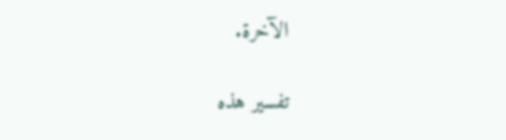الآخرة.

تفسير هذه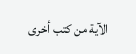الآية من كتب أخرى